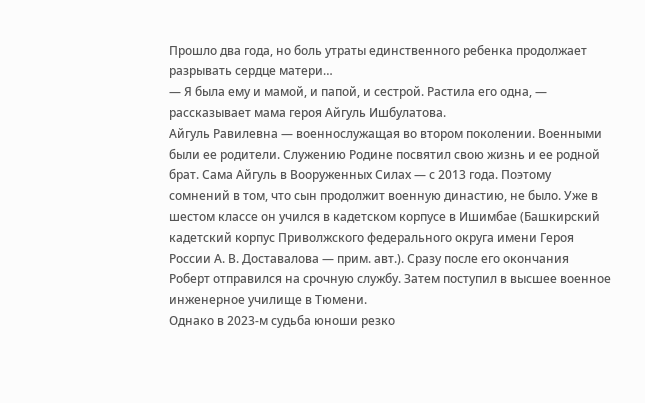Прошло два года, но боль утраты единственного ребенка продолжает разрывать сердце матери…
— Я была ему и мамой, и папой, и сестрой. Растила его одна, — рассказывает мама героя Айгуль Ишбулатова.
Айгуль Равилевна — военнослужащая во втором поколении. Военными были ее родители. Служению Родине посвятил свою жизнь и ее родной брат. Сама Айгуль в Вооруженных Силах — с 2013 года. Поэтому сомнений в том, что сын продолжит военную династию, не было. Уже в шестом классе он учился в кадетском корпусе в Ишимбае (Башкирский кадетский корпус Приволжского федерального округа имени Героя России А. В. Доставалова — прим. авт.). Сразу после его окончания Роберт отправился на срочную службу. Затем поступил в высшее военное инженерное училище в Тюмени.
Однако в 2023-м судьба юноши резко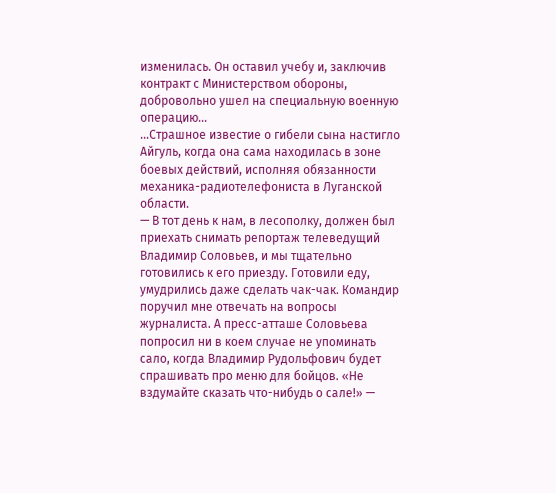изменилась. Он оставил учебу и, заключив контракт с Министерством обороны, добровольно ушел на специальную военную операцию…
…Страшное известие о гибели сына настигло Айгуль, когда она сама находилась в зоне боевых действий, исполняя обязанности механика-радиотелефониста в Луганской области.
— В тот день к нам, в лесополку, должен был приехать снимать репортаж телеведущий Владимир Соловьев, и мы тщательно готовились к его приезду. Готовили еду, умудрились даже сделать чак-чак. Командир поручил мне отвечать на вопросы журналиста. А пресс-атташе Соловьева попросил ни в коем случае не упоминать сало, когда Владимир Рудольфович будет спрашивать про меню для бойцов. «Не вздумайте сказать что-нибудь о сале!» —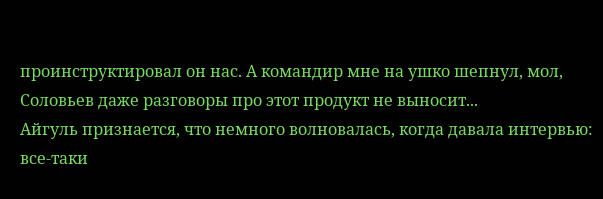проинструктировал он нас. А командир мне на ушко шепнул, мол, Соловьев даже разговоры про этот продукт не выносит...
Айгуль признается, что немного волновалась, когда давала интервью: все-таки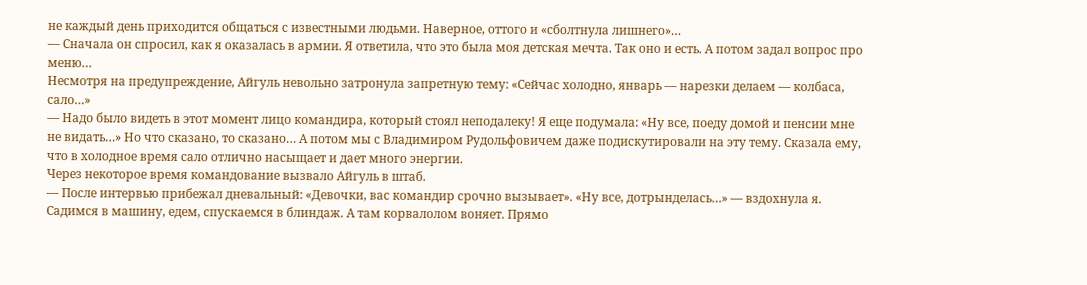не каждый день приходится общаться с известными людьми. Наверное, оттого и «сболтнула лишнего»…
— Сначала он спросил, как я оказалась в армии. Я ответила, что это была моя детская мечта. Так оно и есть. А потом задал вопрос про меню…
Несмотря на предупреждение, Айгуль невольно затронула запретную тему: «Сейчас холодно, январь — нарезки делаем — колбаса, сало…»
— Надо было видеть в этот момент лицо командира, который стоял неподалеку! Я еще подумала: «Ну все, поеду домой и пенсии мне не видать…» Но что сказано, то сказано… А потом мы с Владимиром Рудольфовичем даже подискутировали на эту тему. Сказала ему, что в холодное время сало отлично насыщает и дает много энергии.
Через некоторое время командование вызвало Айгуль в штаб.
— После интервью прибежал дневальный: «Девочки, вас командир срочно вызывает». «Ну все, дотрынделась…» — вздохнула я. Садимся в машину, едем, спускаемся в блиндаж. А там корвалолом воняет. Прямо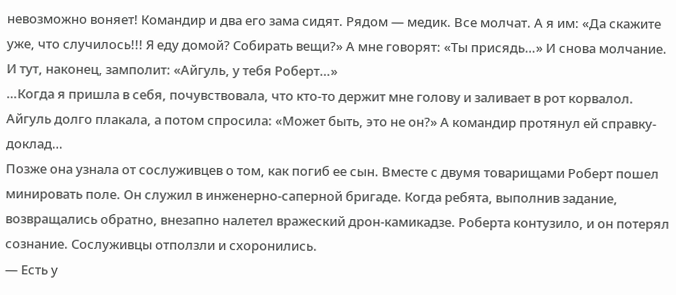невозможно воняет! Командир и два его зама сидят. Рядом — медик. Все молчат. А я им: «Да скажите уже, что случилось!!! Я еду домой? Собирать вещи?» А мне говорят: «Ты присядь…» И снова молчание. И тут, наконец, замполит: «Айгуль, у тебя Роберт…»
…Когда я пришла в себя, почувствовала, что кто-то держит мне голову и заливает в рот корвалол.
Айгуль долго плакала, а потом спросила: «Может быть, это не он?» А командир протянул ей справку-доклад…
Позже она узнала от сослуживцев о том, как погиб ее сын. Вместе с двумя товарищами Роберт пошел минировать поле. Он служил в инженерно-саперной бригаде. Когда ребята, выполнив задание, возвращались обратно, внезапно налетел вражеский дрон-камикадзе. Роберта контузило, и он потерял сознание. Сослуживцы отползли и схоронились.
— Есть у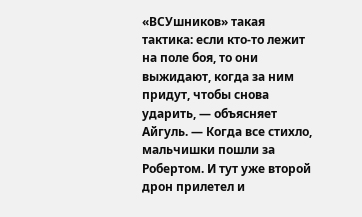«ВСУшников» такая тактика: если кто-то лежит на поле боя, то они выжидают, когда за ним придут, чтобы снова ударить, — объясняет Айгуль. — Когда все стихло, мальчишки пошли за Робертом. И тут уже второй дрон прилетел и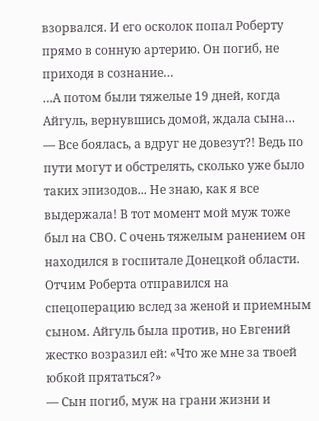взорвался. И его осколок попал Роберту прямо в сонную артерию. Он погиб, не приходя в сознание…
…А потом были тяжелые 19 дней, когда Айгуль, вернувшись домой, ждала сына…
— Все боялась, а вдруг не довезут?! Ведь по пути могут и обстрелять, сколько уже было таких эпизодов... Не знаю, как я все выдержала! В тот момент мой муж тоже был на СВО. С очень тяжелым ранением он находился в госпитале Донецкой области.
Отчим Роберта отправился на спецоперацию вслед за женой и приемным сыном. Айгуль была против, но Евгений жестко возразил ей: «Что же мне за твоей юбкой прятаться?»
— Сын погиб, муж на грани жизни и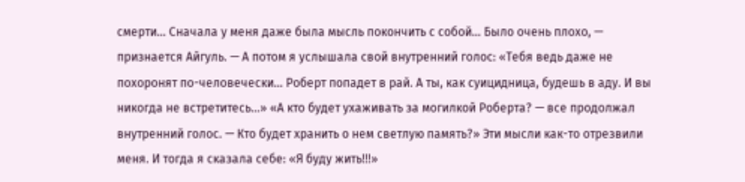смерти... Сначала у меня даже была мысль покончить с собой… Было очень плохо, — признается Айгуль. — А потом я услышала свой внутренний голос: «Тебя ведь даже не похоронят по-человечески… Роберт попадет в рай. А ты, как суицидница, будешь в аду. И вы никогда не встретитесь...» «А кто будет ухаживать за могилкой Роберта? — все продолжал внутренний голос. — Кто будет хранить о нем светлую память?» Эти мысли как-то отрезвили меня. И тогда я сказала себе: «Я буду жить!!!»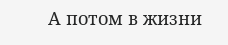А потом в жизни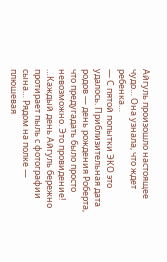Айгуль произошло настоящее чудо… Она узнала, что ждет ребенка…
— С пятой попытки ЭКО это удалось. Приблизительная дата родов — день рождения Роберта, что предугадать было просто невозможно. Это провидение!
…Каждый день Айгуль бережно протирает пыль с фотографии сына… Рядом на полке — плюшевая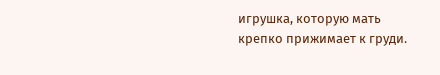игрушка, которую мать крепко прижимает к груди.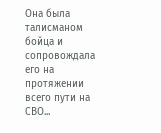Она была талисманом бойца и сопровождала его на протяжении всего пути на СВО...